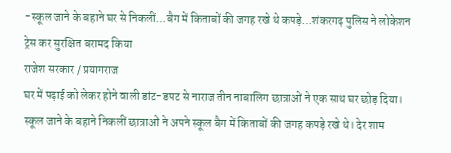-स्कूल जाने के बहाने घर से निकलीं…बैग में किताबों की जगह रखे थे कपड़े…शंकरगढ़ पुलिस ने लोकेशन ट्रेस कर सुरक्षित बरामद किया
राजेश सरकार / प्रयागराज
घर में पढ़ाई को लेकर होने वाली डांट-डपट से नाराज तीन नाबालिग छात्राओं ने एक साथ घर छोड़ दिया। स्कूल जाने के बहाने निकलीं छात्राओं ने अपने स्कूल बैग में किताबों की जगह कपड़े रखे थे। देर शाम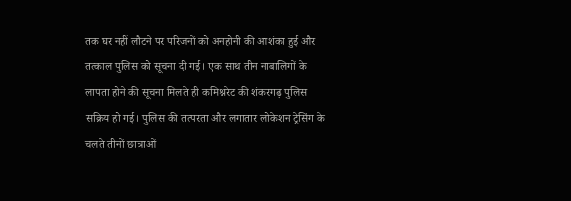तक घर नहीं लौटने पर परिजनों को अनहोनी की आशंका हुई और तत्काल पुलिस को सूचना दी गई। एक साथ तीन नाबालिगों के लापता होने की सूचना मिलते ही कमिश्नरेट की शंकरगढ़ पुलिस सक्रिय हो गई। पुलिस की तत्परता और लगातार लोकेशन ट्रेसिंग के चलते तीनों छात्राओं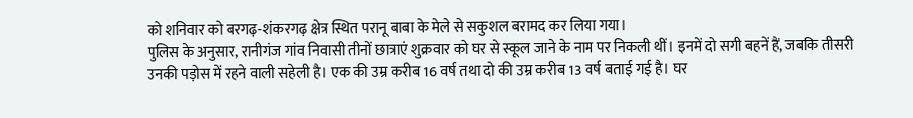को शनिवार को बरगढ़-शंकरगढ़ क्षेत्र स्थित परानू बाबा के मेले से सकुशल बरामद कर लिया गया।
पुलिस के अनुसार, रानीगंज गांव निवासी तीनों छात्राएं शुक्रवार को घर से स्कूल जाने के नाम पर निकली थीं। इनमें दो सगी बहनें हैं, जबकि तीसरी उनकी पड़ोस में रहने वाली सहेली है। एक की उम्र करीब 16 वर्ष तथा दो की उम्र करीब 13 वर्ष बताई गई है। घर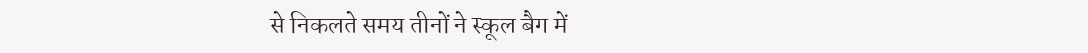से निकलते समय तीनों ने स्कूल बैग में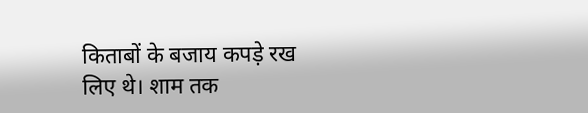किताबों के बजाय कपड़े रख लिए थे। शाम तक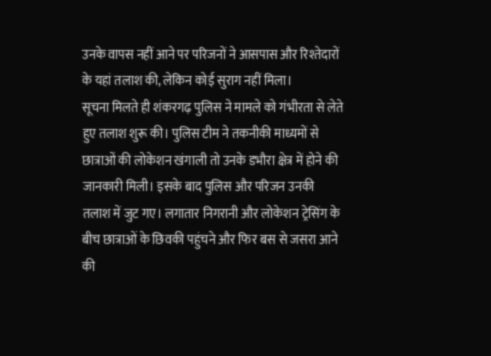उनके वापस नहीं आने पर परिजनों ने आसपास और रिश्तेदारों के यहां तलाश की, लेकिन कोई सुराग नहीं मिला।
सूचना मिलते ही शंकरगढ़ पुलिस ने मामले को गंभीरता से लेते हुए तलाश शुरू की। पुलिस टीम ने तकनीकी माध्यमों से छात्राओं की लोकेशन खंगाली तो उनके डभौरा क्षेत्र में होने की जानकारी मिली। इसके बाद पुलिस और परिजन उनकी तलाश में जुट गए। लगातार निगरानी और लोकेशन ट्रेसिंग के बीच छात्राओं के छिवकी पहुंचने और फिर बस से जसरा आने की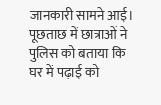जानकारी सामने आई।
पूछताछ में छात्राओं ने पुलिस को बताया कि घर में पढ़ाई को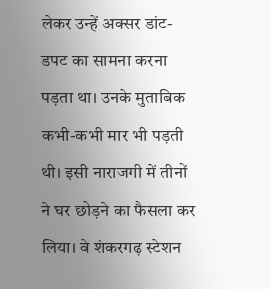लेकर उन्हें अक्सर डांट-डपट का सामना करना पड़ता था। उनके मुताबिक कभी-कभी मार भी पड़ती थी। इसी नाराजगी में तीनों ने घर छोड़ने का फैसला कर लिया। वे शंकरगढ़ स्टेशन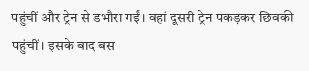पहुंचीं और ट्रेन से डभौरा गईं। वहां दूसरी ट्रेन पकड़कर छिवकी पहुंचीं। इसके बाद बस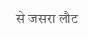से जसरा लौट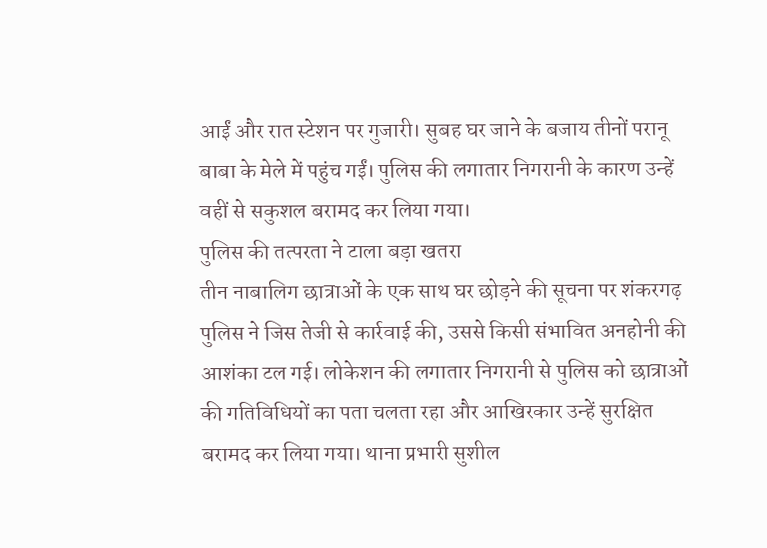आईं और रात स्टेशन पर गुजारी। सुबह घर जाने के बजाय तीनों परानू बाबा के मेले में पहुंच गईं। पुलिस की लगातार निगरानी के कारण उन्हें वहीं से सकुशल बरामद कर लिया गया।
पुलिस की तत्परता ने टाला बड़ा खतरा
तीन नाबालिग छात्राओं के एक साथ घर छोड़ने की सूचना पर शंकरगढ़ पुलिस ने जिस तेजी से कार्रवाई की, उससे किसी संभावित अनहोनी की आशंका टल गई। लोकेशन की लगातार निगरानी से पुलिस को छात्राओं की गतिविधियों का पता चलता रहा और आखिरकार उन्हें सुरक्षित बरामद कर लिया गया। थाना प्रभारी सुशील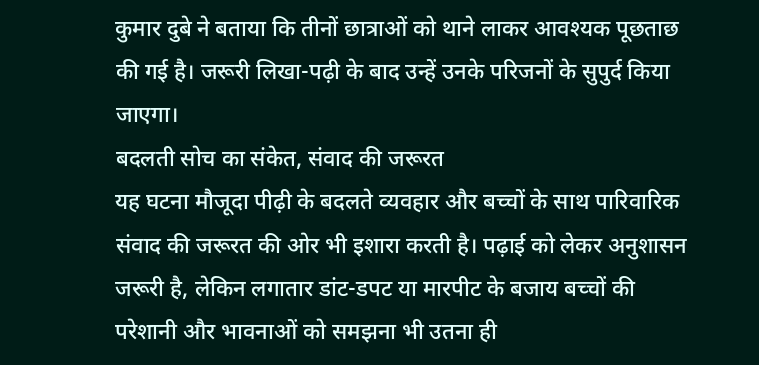कुमार दुबे ने बताया कि तीनों छात्राओं को थाने लाकर आवश्यक पूछताछ की गई है। जरूरी लिखा-पढ़ी के बाद उन्हें उनके परिजनों के सुपुर्द किया जाएगा।
बदलती सोच का संकेत, संवाद की जरूरत
यह घटना मौजूदा पीढ़ी के बदलते व्यवहार और बच्चों के साथ पारिवारिक संवाद की जरूरत की ओर भी इशारा करती है। पढ़ाई को लेकर अनुशासन जरूरी है, लेकिन लगातार डांट-डपट या मारपीट के बजाय बच्चों की परेशानी और भावनाओं को समझना भी उतना ही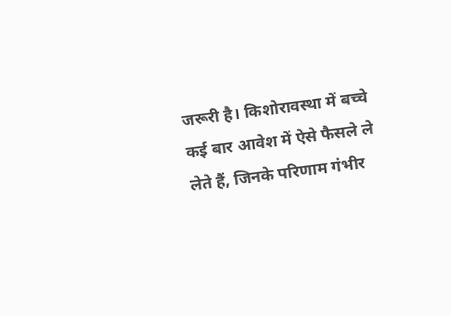जरूरी है। किशोरावस्था में बच्चे कई बार आवेश में ऐसे फैसले ले लेते हैं, जिनके परिणाम गंभीर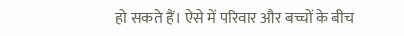हो सकते हैं। ऐसे में परिवार और बच्चों के बीच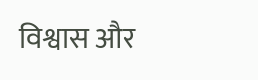विश्वास और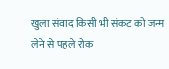खुला संवाद किसी भी संकट को जन्म लेने से पहले रोक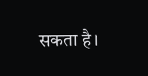सकता है।